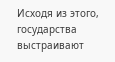Исходя из этого, государства выстраивают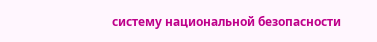систему национальной безопасности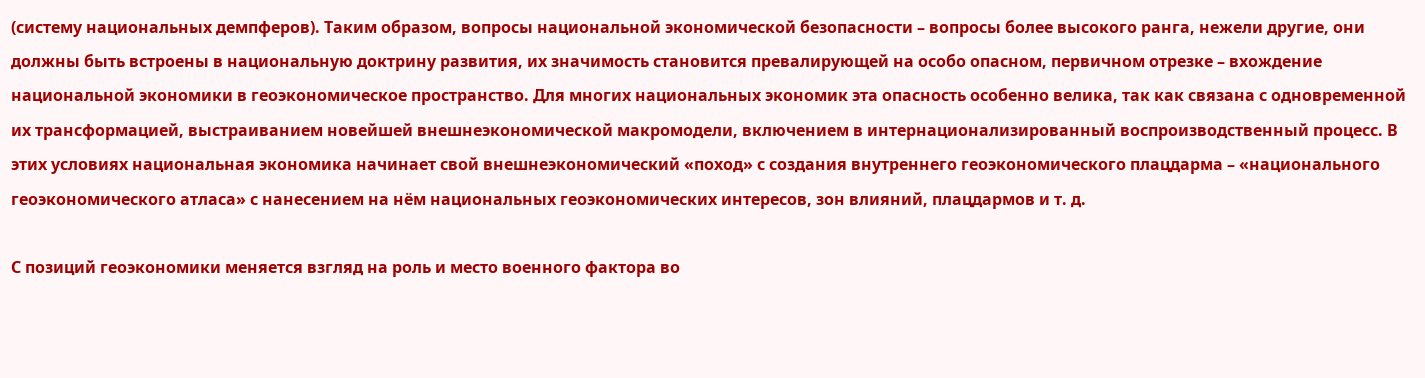(систему национальных демпферов). Таким образом, вопросы национальной экономической безопасности – вопросы более высокого ранга, нежели другие, они должны быть встроены в национальную доктрину развития, их значимость становится превалирующей на особо опасном, первичном отрезке – вхождение национальной экономики в геоэкономическое пространство. Для многих национальных экономик эта опасность особенно велика, так как связана с одновременной их трансформацией, выстраиванием новейшей внешнеэкономической макромодели, включением в интернационализированный воспроизводственный процесс. В этих условиях национальная экономика начинает свой внешнеэкономический «поход» с создания внутреннего геоэкономического плацдарма – «национального геоэкономического атласа» с нанесением на нём национальных геоэкономических интересов, зон влияний, плацдармов и т. д.

С позиций геоэкономики меняется взгляд на роль и место военного фактора во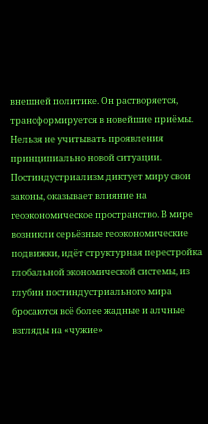внешней политике. Он растворяется, трансформируется в новейшие приёмы. Нельзя не учитывать проявления принципиально новой ситуации. Постиндустриализм диктует миру свои законы, оказывает влияние на геоэкономическое пространство. В мире возникли серьёзные геоэкономические подвижки, идёт структурная перестройка глобальной экономической системы, из глубин постиндустриального мира бросаются всё более жадные и алчные взгляды на «чужие»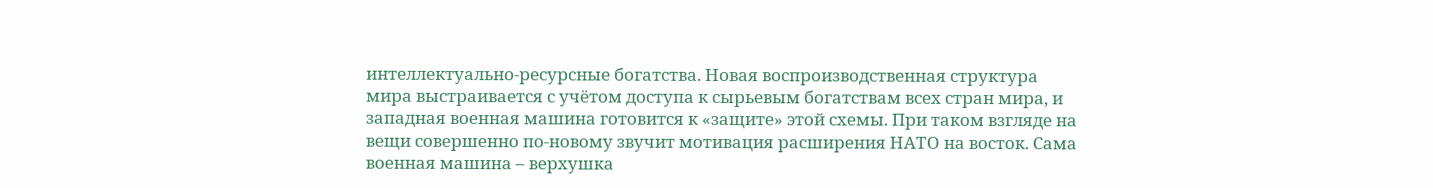интеллектуально-ресурсные богатства. Новая воспроизводственная структура мира выстраивается с учётом доступа к сырьевым богатствам всех стран мира, и западная военная машина готовится к «защите» этой схемы. При таком взгляде на вещи совершенно по-новому звучит мотивация расширения НАТО на восток. Сама военная машина – верхушка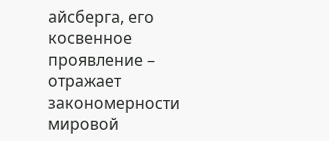айсберга, его косвенное проявление – отражает закономерности мировой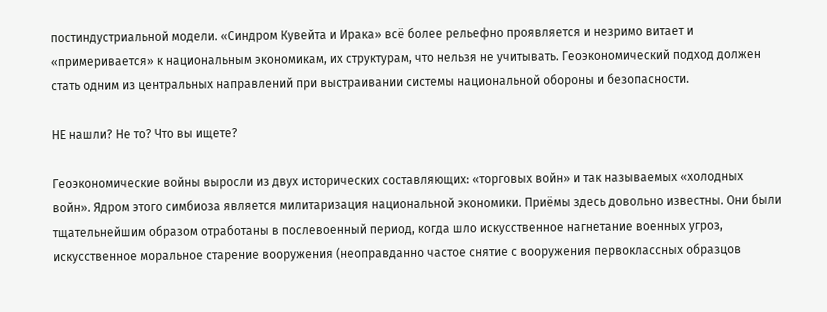постиндустриальной модели. «Синдром Кувейта и Ирака» всё более рельефно проявляется и незримо витает и «примеривается» к национальным экономикам, их структурам, что нельзя не учитывать. Геоэкономический подход должен стать одним из центральных направлений при выстраивании системы национальной обороны и безопасности.

НЕ нашли? Не то? Что вы ищете?

Геоэкономические войны выросли из двух исторических составляющих: «торговых войн» и так называемых «холодных войн». Ядром этого симбиоза является милитаризация национальной экономики. Приёмы здесь довольно известны. Они были тщательнейшим образом отработаны в послевоенный период, когда шло искусственное нагнетание военных угроз, искусственное моральное старение вооружения (неоправданно частое снятие с вооружения первоклассных образцов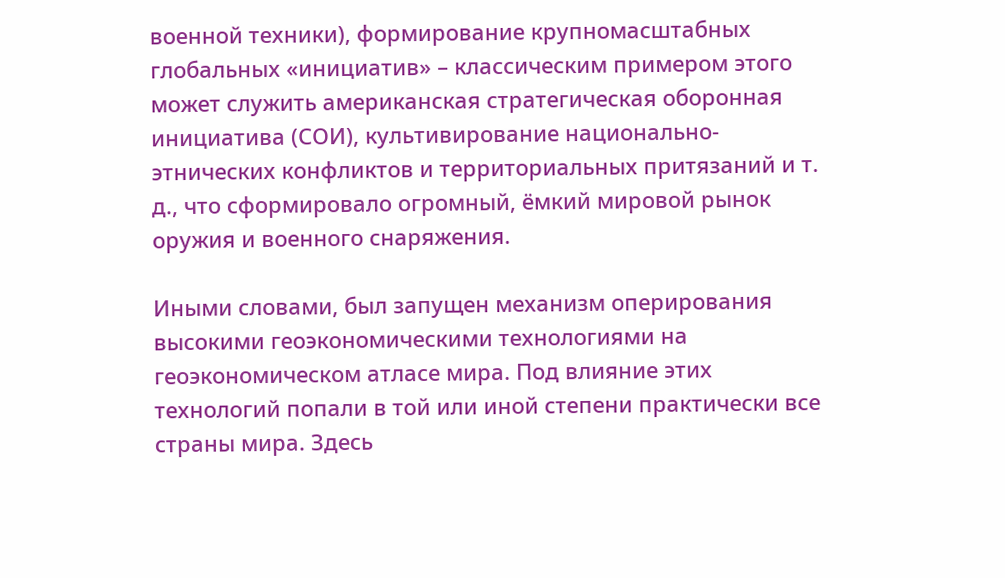военной техники), формирование крупномасштабных глобальных «инициатив» – классическим примером этого может служить американская стратегическая оборонная инициатива (СОИ), культивирование национально-этнических конфликтов и территориальных притязаний и т. д., что сформировало огромный, ёмкий мировой рынок оружия и военного снаряжения.

Иными словами, был запущен механизм оперирования высокими геоэкономическими технологиями на геоэкономическом атласе мира. Под влияние этих технологий попали в той или иной степени практически все страны мира. Здесь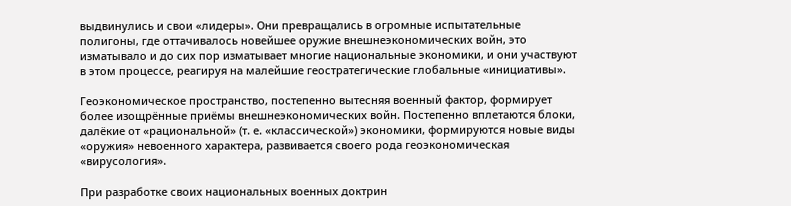выдвинулись и свои «лидеры». Они превращались в огромные испытательные полигоны, где оттачивалось новейшее оружие внешнеэкономических войн, это изматывало и до сих пор изматывает многие национальные экономики, и они участвуют в этом процессе, реагируя на малейшие геостратегические глобальные «инициативы».

Геоэкономическое пространство, постепенно вытесняя военный фактор, формирует более изощрённые приёмы внешнеэкономических войн. Постепенно вплетаются блоки, далёкие от «рациональной» (т. е. «классической») экономики, формируются новые виды «оружия» невоенного характера, развивается своего рода геоэкономическая «вирусология».

При разработке своих национальных военных доктрин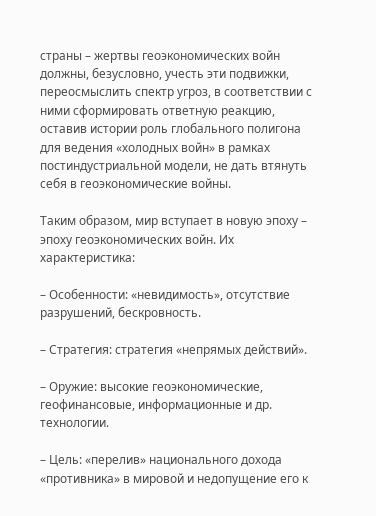страны – жертвы геоэкономических войн должны, безусловно, учесть эти подвижки, переосмыслить спектр угроз, в соответствии с ними сформировать ответную реакцию, оставив истории роль глобального полигона для ведения «холодных войн» в рамках постиндустриальной модели, не дать втянуть себя в геоэкономические войны.

Таким образом, мир вступает в новую эпоху – эпоху геоэкономических войн. Их характеристика:

– Особенности: «невидимость», отсутствие разрушений, бескровность.

– Стратегия: стратегия «непрямых действий».

– Оружие: высокие геоэкономические, геофинансовые, информационные и др. технологии.

– Цель: «перелив» национального дохода «противника» в мировой и недопущение его к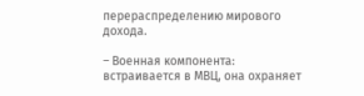перераспределению мирового дохода.

– Военная компонента: встраивается в МВЦ, она охраняет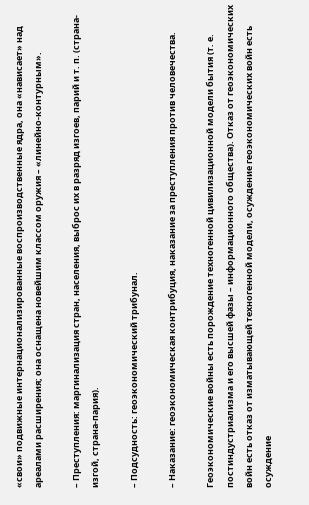«свои» подвижные интернационализированные воспроизводственные ядра, она «нависает» над ареалами расширения; она оснащена новейшим классом оружия – «линейно-контурным».

– Преступления: маргинализация стран, населения, выброс их в разряд изгоев, парий и т. п. (страна-изгой, страна-пария).

– Подсудность: геоэкономический трибунал.

– Наказание: геоэкономическая контрибуция, наказание за преступления против человечества.

Геоэкономические войны есть порождение техногенной цивилизационной модели бытия (т. е. постиндустриализма и его высшей фазы – информационного общества). Отказ от геоэкономических войн есть отказ от изматывающей техногенной модели, осуждение геоэкономических войн есть осуждение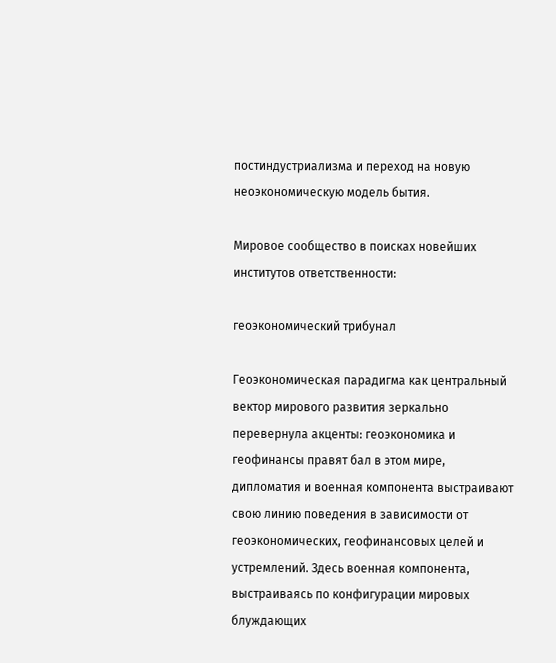постиндустриализма и переход на новую неоэкономическую модель бытия.

Мировое сообщество в поисках новейших институтов ответственности:

геоэкономический трибунал

Геоэкономическая парадигма как центральный вектор мирового развития зеркально перевернула акценты: геоэкономика и геофинансы правят бал в этом мире, дипломатия и военная компонента выстраивают свою линию поведения в зависимости от геоэкономических, геофинансовых целей и устремлений. Здесь военная компонента, выстраиваясь по конфигурации мировых блуждающих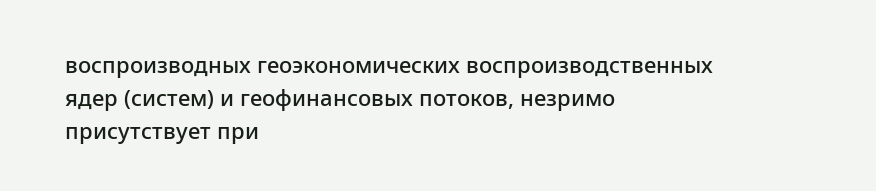воспроизводных геоэкономических воспроизводственных ядер (систем) и геофинансовых потоков, незримо присутствует при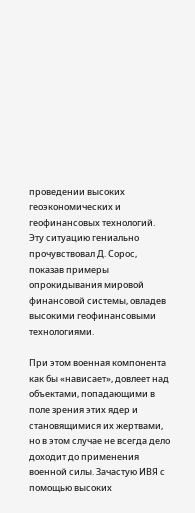проведении высоких геоэкономических и геофинансовых технологий. Эту ситуацию гениально прочувствовал Д. Сорос, показав примеры опрокидывания мировой финансовой системы, овладев высокими геофинансовыми технологиями.

При этом военная компонента как бы «нависает», довлеет над объектами, попадающими в поле зрения этих ядер и становящимися их жертвами, но в этом случае не всегда дело доходит до применения военной силы. Зачастую ИВЯ с помощью высоких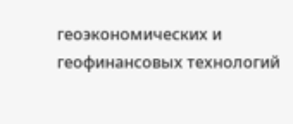геоэкономических и геофинансовых технологий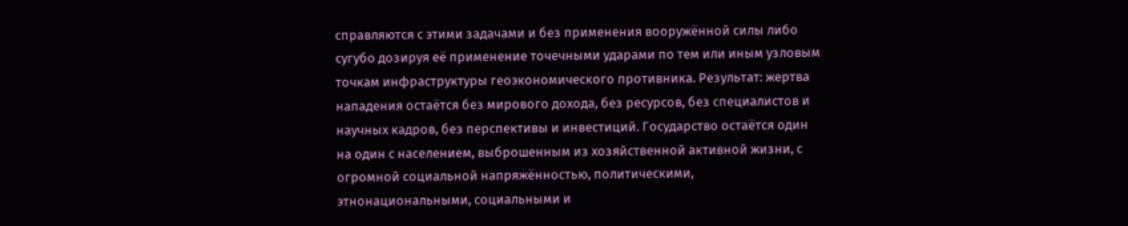справляются с этими задачами и без применения вооружённой силы либо сугубо дозируя её применение точечными ударами по тем или иным узловым точкам инфраструктуры геоэкономического противника. Результат: жертва нападения остаётся без мирового дохода, без ресурсов, без специалистов и научных кадров, без перспективы и инвестиций. Государство остаётся один на один с населением, выброшенным из хозяйственной активной жизни, с огромной социальной напряжённостью, политическими, этнонациональными, социальными и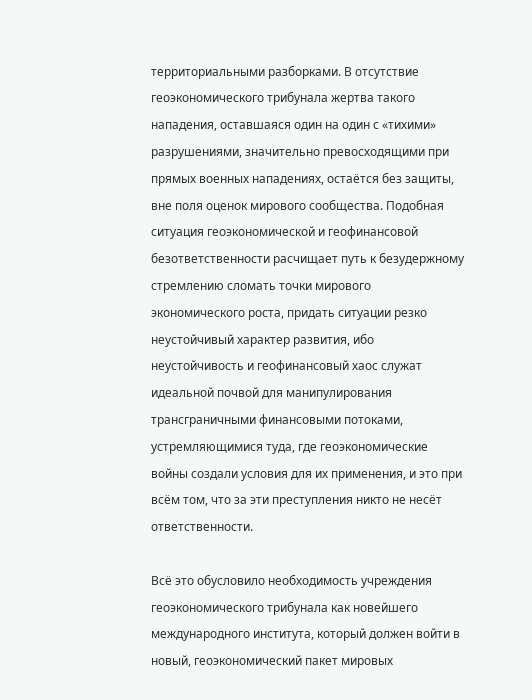территориальными разборками. В отсутствие геоэкономического трибунала жертва такого нападения, оставшаяся один на один с «тихими» разрушениями, значительно превосходящими при прямых военных нападениях, остаётся без защиты, вне поля оценок мирового сообщества. Подобная ситуация геоэкономической и геофинансовой безответственности расчищает путь к безудержному стремлению сломать точки мирового экономического роста, придать ситуации резко неустойчивый характер развития, ибо неустойчивость и геофинансовый хаос служат идеальной почвой для манипулирования трансграничными финансовыми потоками, устремляющимися туда, где геоэкономические войны создали условия для их применения, и это при всём том, что за эти преступления никто не несёт ответственности.

Всё это обусловило необходимость учреждения геоэкономического трибунала как новейшего международного института, который должен войти в новый, геоэкономический пакет мировых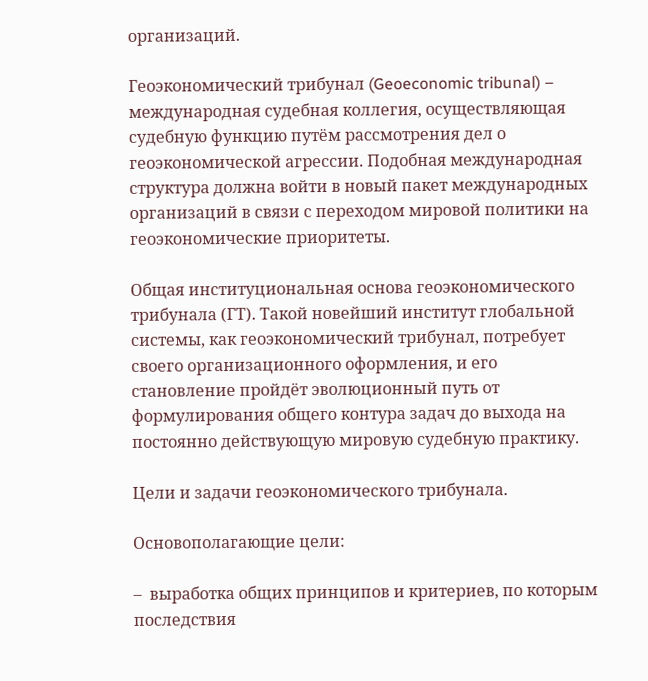организаций.

Геоэкономический трибунал (Geoeconomic tribunal) – международная судебная коллегия, осуществляющая судебную функцию путём рассмотрения дел о геоэкономической агрессии. Подобная международная структура должна войти в новый пакет международных организаций в связи с переходом мировой политики на геоэкономические приоритеты.

Общая институциональная основа геоэкономического трибунала (ГТ). Такой новейший институт глобальной системы, как геоэкономический трибунал, потребует своего организационного оформления, и его становление пройдёт эволюционный путь от формулирования общего контура задач до выхода на постоянно действующую мировую судебную практику.

Цели и задачи геоэкономического трибунала.

Основополагающие цели:

–  выработка общих принципов и критериев, по которым последствия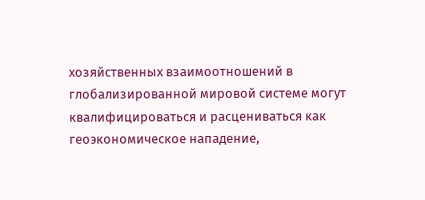хозяйственных взаимоотношений в глобализированной мировой системе могут квалифицироваться и расцениваться как геоэкономическое нападение,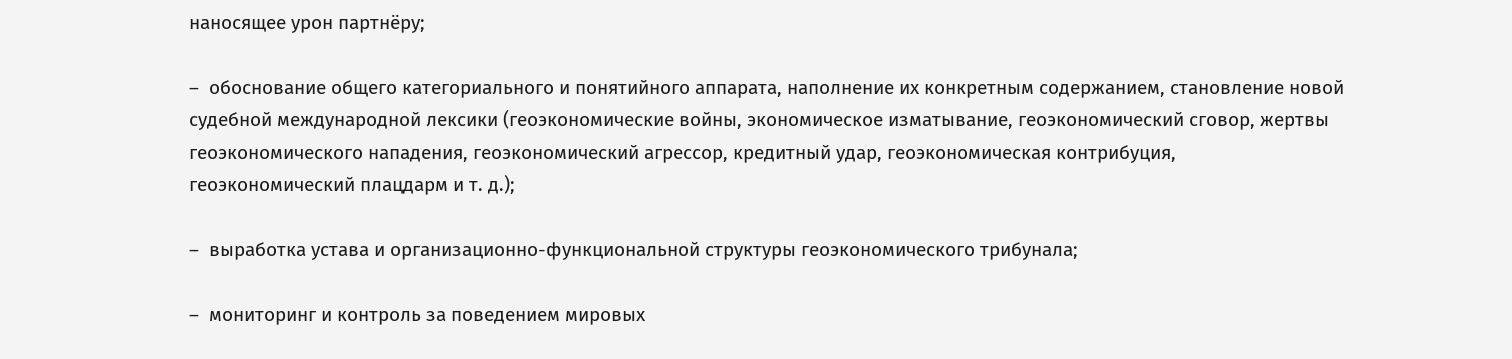наносящее урон партнёру;

–  обоснование общего категориального и понятийного аппарата, наполнение их конкретным содержанием, становление новой судебной международной лексики (геоэкономические войны, экономическое изматывание, геоэкономический сговор, жертвы геоэкономического нападения, геоэкономический агрессор, кредитный удар, геоэкономическая контрибуция, геоэкономический плацдарм и т. д.);

–  выработка устава и организационно-функциональной структуры геоэкономического трибунала;

–  мониторинг и контроль за поведением мировых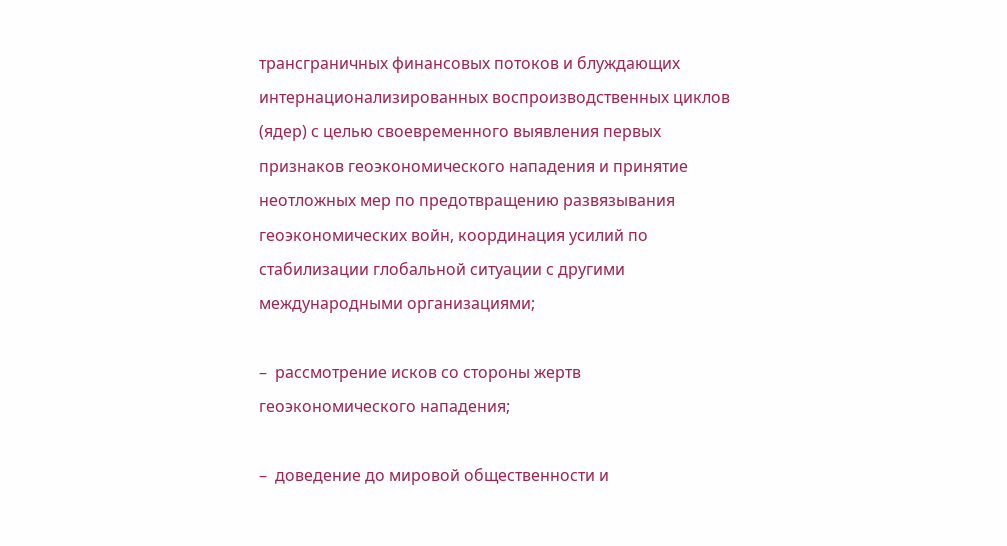трансграничных финансовых потоков и блуждающих интернационализированных воспроизводственных циклов (ядер) с целью своевременного выявления первых признаков геоэкономического нападения и принятие неотложных мер по предотвращению развязывания геоэкономических войн, координация усилий по стабилизации глобальной ситуации с другими международными организациями;

–  рассмотрение исков со стороны жертв геоэкономического нападения;

–  доведение до мировой общественности и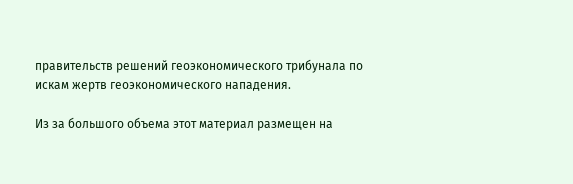правительств решений геоэкономического трибунала по искам жертв геоэкономического нападения.

Из за большого объема этот материал размещен на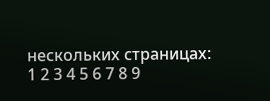нескольких страницах:
1 2 3 4 5 6 7 8 9